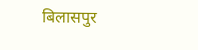बिलासपुर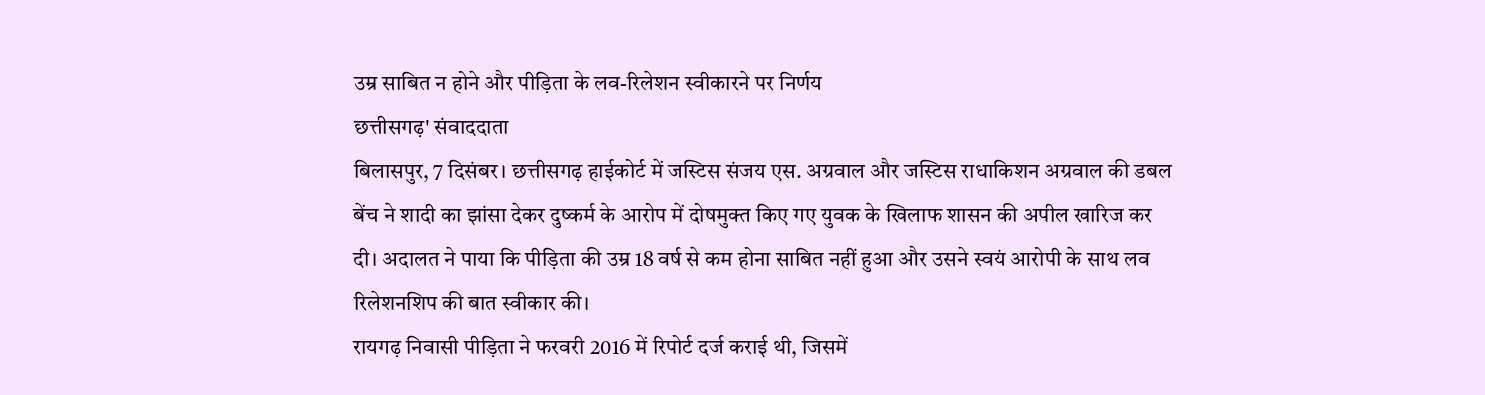उम्र साबित न होने और पीड़िता के लव-रिलेशन स्वीकारने पर निर्णय
छत्तीसगढ़' संवाददाता
बिलासपुर, 7 दिसंबर। छत्तीसगढ़ हाईकोर्ट में जस्टिस संजय एस. अग्रवाल और जस्टिस राधाकिशन अग्रवाल की डबल बेंच ने शादी का झांसा देकर दुष्कर्म के आरोप में दोषमुक्त किए गए युवक के खिलाफ शासन की अपील खारिज कर दी। अदालत ने पाया कि पीड़िता की उम्र 18 वर्ष से कम होना साबित नहीं हुआ और उसने स्वयं आरोपी के साथ लव रिलेशनशिप की बात स्वीकार की।
रायगढ़ निवासी पीड़िता ने फरवरी 2016 में रिपोर्ट दर्ज कराई थी, जिसमें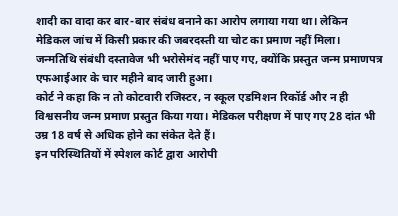शादी का वादा कर बार-बार संबंध बनाने का आरोप लगाया गया था। लेकिन मेडिकल जांच में किसी प्रकार की जबरदस्ती या चोट का प्रमाण नहीं मिला। जन्मतिथि संबंधी दस्तावेज भी भरोसेमंद नहीं पाए गए, क्योंकि प्रस्तुत जन्म प्रमाणपत्र एफआईआर के चार महीने बाद जारी हुआ।
कोर्ट ने कहा कि न तो कोटवारी रजिस्टर, न स्कूल एडमिशन रिकॉर्ड और न ही विश्वसनीय जन्म प्रमाण प्रस्तुत किया गया। मेडिकल परीक्षण में पाए गए 28 दांत भी उम्र 18 वर्ष से अधिक होने का संकेत देते हैं।
इन परिस्थितियों में स्पेशल कोर्ट द्वारा आरोपी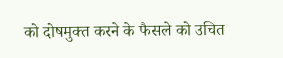को दोषमुक्त करने के फैसले को उचित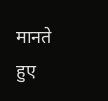मानते हुए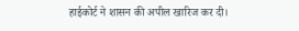हाईकोर्ट ने शासन की अपील खारिज कर दी।